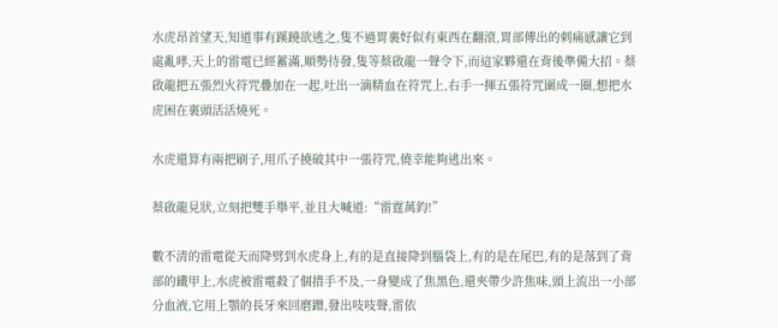水虎昂首望天,知道事有蹊蹺欲逃之,隻不過胃裏好似有東西在翻滾,胃部傳出的刺痛感讓它到處亂哮,天上的雷電已經蓄滿,順勢待發,隻等蔡啟龍一聲令下,而這家夥還在背後準備大招。蔡啟龍把五張烈火符咒疊加在一起,吐出一滴精血在符咒上,右手一揮五張符咒圍成一圈,想把水虎困在裏頭活活燒死。

水虎還算有兩把刷子,用爪子撓破其中一張符咒,僥幸能夠逃出來。

蔡啟龍見狀,立刻把雙手舉平,並且大喊道:“雷霆萬鈞!”

數不清的雷電從天而降劈到水虎身上,有的是直接降到腦袋上,有的是在尾巴,有的是落到了背部的鐵甲上,水虎被雷電殺了個措手不及,一身變成了焦黑色,還夾帶少許焦味,頭上流出一小部分血液,它用上顎的長牙來回磨蹭,發出吱吱聲,雷依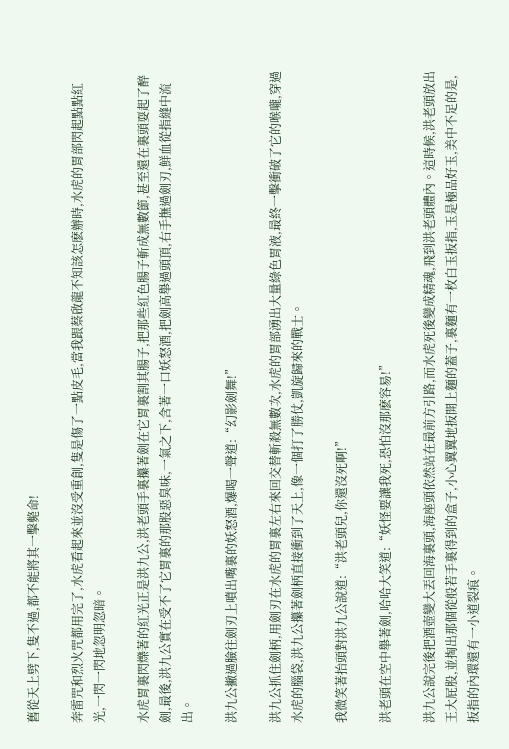舊從天上劈下,隻不過,都不能將其一擊斃命!

奔雷咒和烈火咒都用完了,水虎看起來並沒受重創,隻是傷了一點皮毛,當我跟蔡啟龍不知該怎麽辦時,水虎的胃部閃起點點紅光,一閃一閃地忽明忽暗。

水虎胃裏閃爍著的紅光正是洪九公,洪老頭手裏攥著劍在它胃裏割其腸子,把那些紅色腸子斬成無數節,甚至還在裏頭耍起了醉劍,最後,洪九公實在受不了它胃裏的那股惡臭味,一氣之下,含著一口妖怒酒,把劍高舉過頭頂,右手撫過劍刃,鮮血從指縫中流出。

洪九公撇過臉往劍刃上噴出嘴裏的妖怒酒,爆喝一聲道:“幻影劍舞!”

洪九公抓住劍柄,用劍刃在水虎的胃裏左右來回交替斬殺無數次,水虎的胃部湧出大量綠色胃液,最終一擊衝破了它的喉嚨,穿過水虎的腦袋,洪九公攥著劍柄直接衝到了天上,像一個打了勝仗,凱旋歸來的戰士。

我微笑著抬頭對洪九公說道:“洪老頭兒,你還沒死啊!”

洪老頭在空中舉著劍,哈哈大笑道:“妖怪要讓我死,恐怕沒那麽容易!”

洪九公說完後把酒壺變大丟回海裏頭,海座頭依然站在最前方引路,而水虎死後變成精魂,飛到洪老頭體內。這時候,洪老頭放出王大屁股,並掏出那個從般若手裏得到的盒子,小心翼翼地扳開上麵的蓋子,裏麵有一枚白玉扳指,玉是極品好玉,美中不足的是,扳指的內環還有一小道裂痕。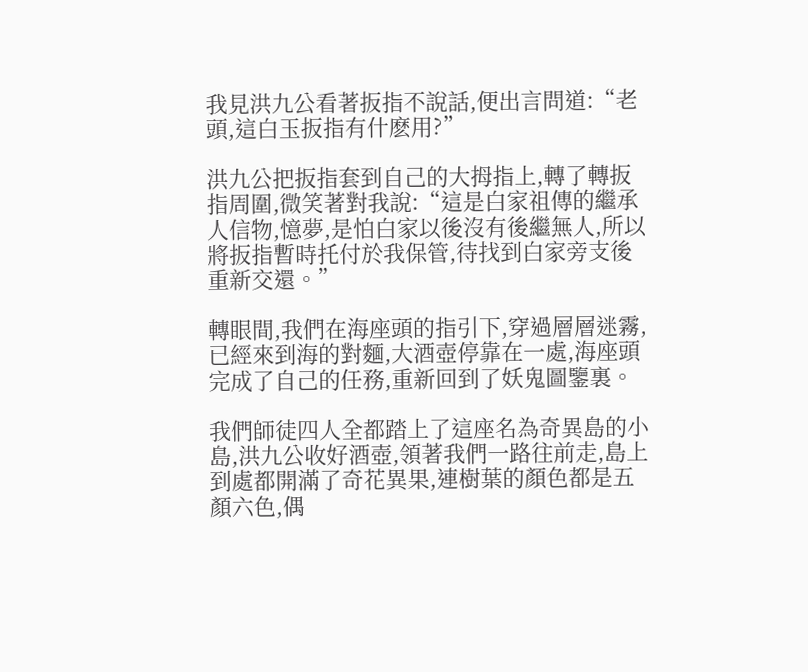我見洪九公看著扳指不說話,便出言問道:“老頭,這白玉扳指有什麽用?”

洪九公把扳指套到自己的大拇指上,轉了轉扳指周圍,微笑著對我說:“這是白家祖傳的繼承人信物,憶夢,是怕白家以後沒有後繼無人,所以將扳指暫時托付於我保管,待找到白家旁支後重新交還。”

轉眼間,我們在海座頭的指引下,穿過層層迷霧,已經來到海的對麵,大酒壺停靠在一處,海座頭完成了自己的任務,重新回到了妖鬼圖鑒裏。

我們師徒四人全都踏上了這座名為奇異島的小島,洪九公收好酒壺,領著我們一路往前走,島上到處都開滿了奇花異果,連樹葉的顏色都是五顏六色,偶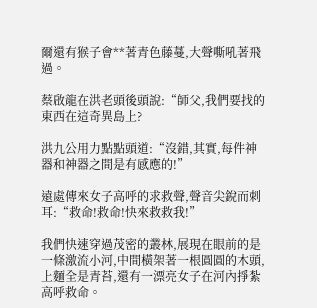爾還有猴子會**著青色藤蔓,大聲嘶吼著飛過。

蔡啟龍在洪老頭後頭說:“師父,我們要找的東西在這奇異島上?

洪九公用力點點頭道:“沒錯,其實,每件神器和神器之間是有感應的!”

遠處傳來女子高呼的求救聲,聲音尖銳而刺耳:“救命!救命!快來救救我!”

我們快速穿過茂密的叢林,展現在眼前的是一條激流小河,中間橫架著一根圓圓的木頭,上麵全是青苔,還有一漂亮女子在河內掙紮高呼救命。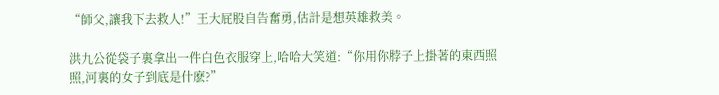“師父,讓我下去救人!”王大屁股自告奮勇,估計是想英雄救美。

洪九公從袋子裏拿出一件白色衣服穿上,哈哈大笑道:“你用你脖子上掛著的東西照照,河裏的女子到底是什麽?”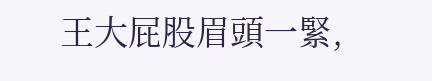王大屁股眉頭一緊,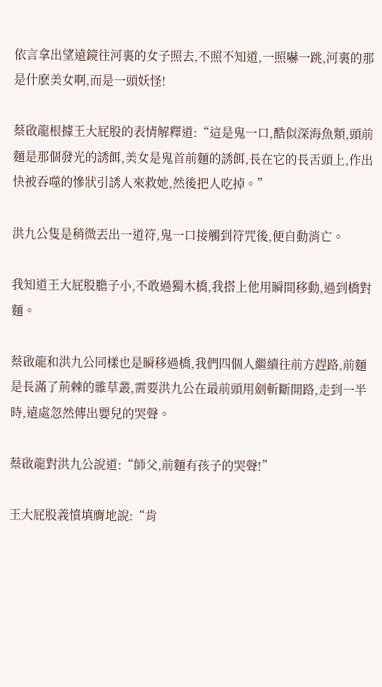依言拿出望遠鏡往河裏的女子照去,不照不知道,一照嚇一跳,河裏的那是什麽美女啊,而是一頭妖怪!

蔡啟龍根據王大屁股的表情解釋道:“這是鬼一口,酷似深海魚類,頭前麵是那個發光的誘餌,美女是鬼首前麵的誘餌,長在它的長舌頭上,作出快被吞噬的慘狀引誘人來救她,然後把人吃掉。”

洪九公隻是稍微丟出一道符,鬼一口接觸到符咒後,便自動消亡。

我知道王大屁股膽子小,不敢過獨木橋,我搭上他用瞬間移動,過到橋對麵。

蔡啟龍和洪九公同樣也是瞬移過橋,我們四個人繼續往前方趕路,前麵是長滿了荊棘的雜草叢,需要洪九公在最前頭用劍斬斷開路,走到一半時,遠處忽然傳出嬰兒的哭聲。

蔡啟龍對洪九公說道:“師父,前麵有孩子的哭聲!”

王大屁股義憤填膺地說:“肯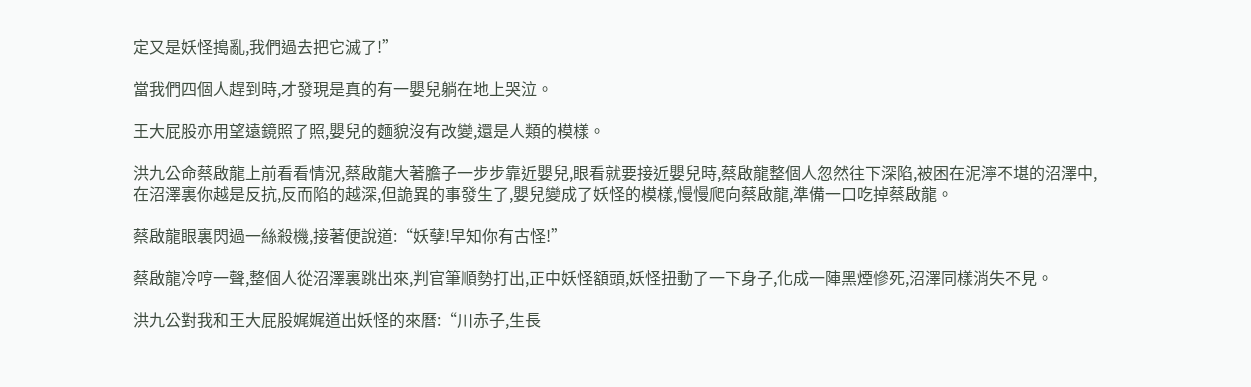定又是妖怪搗亂,我們過去把它滅了!”

當我們四個人趕到時,才發現是真的有一嬰兒躺在地上哭泣。

王大屁股亦用望遠鏡照了照,嬰兒的麵貌沒有改變,還是人類的模樣。

洪九公命蔡啟龍上前看看情況,蔡啟龍大著膽子一步步靠近嬰兒,眼看就要接近嬰兒時,蔡啟龍整個人忽然往下深陷,被困在泥濘不堪的沼澤中,在沼澤裏你越是反抗,反而陷的越深,但詭異的事發生了,嬰兒變成了妖怪的模樣,慢慢爬向蔡啟龍,準備一口吃掉蔡啟龍。

蔡啟龍眼裏閃過一絲殺機,接著便說道:“妖孽!早知你有古怪!”

蔡啟龍冷哼一聲,整個人從沼澤裏跳出來,判官筆順勢打出,正中妖怪額頭,妖怪扭動了一下身子,化成一陣黑煙慘死,沼澤同樣消失不見。

洪九公對我和王大屁股娓娓道出妖怪的來曆:“川赤子,生長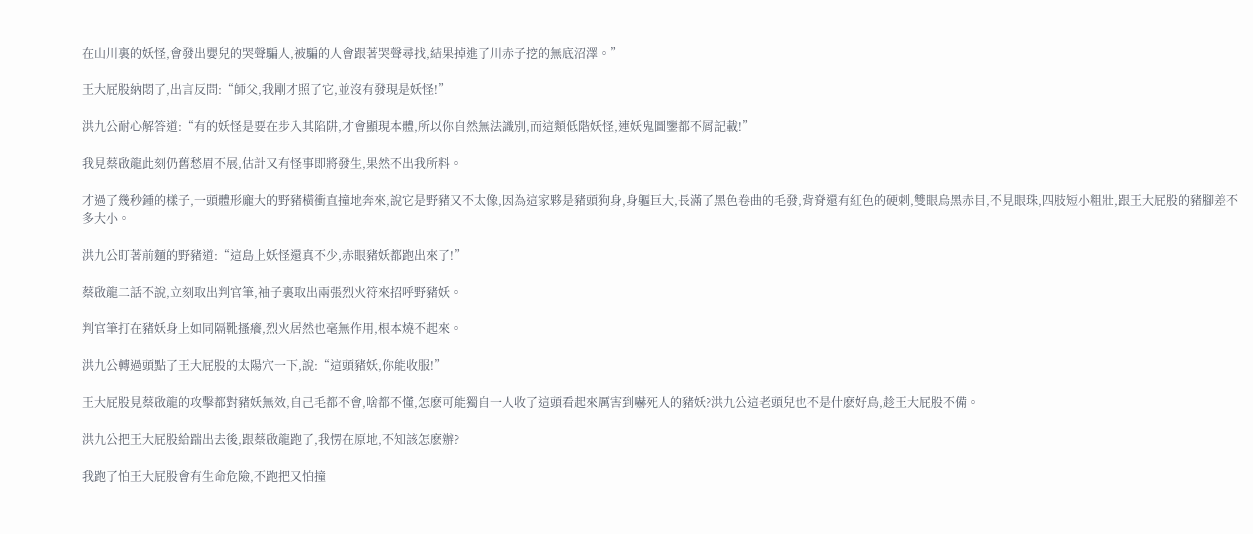在山川裏的妖怪,會發出嬰兒的哭聲騙人,被騙的人會跟著哭聲尋找,結果掉進了川赤子挖的無底沼澤。”

王大屁股納悶了,出言反問:“師父,我剛才照了它,並沒有發現是妖怪!”

洪九公耐心解答道:“有的妖怪是要在步入其陷阱,才會顯現本體,所以你自然無法識別,而這類低階妖怪,連妖鬼圖鑒都不屑記載!”

我見蔡啟龍此刻仍舊愁眉不展,估計又有怪事即將發生,果然不出我所料。

才過了幾秒鍾的樣子,一頭體形龐大的野豬橫衝直撞地奔來,說它是野豬又不太像,因為這家夥是豬頭狗身,身軀巨大,長滿了黑色卷曲的毛發,背脊還有紅色的硬刺,雙眼烏黑赤目,不見眼珠,四肢短小粗壯,跟王大屁股的豬腳差不多大小。

洪九公盯著前麵的野豬道:“這島上妖怪還真不少,赤眼豬妖都跑出來了!”

蔡啟龍二話不說,立刻取出判官筆,袖子裏取出兩張烈火符來招呼野豬妖。

判官筆打在豬妖身上如同隔靴搔癢,烈火居然也毫無作用,根本燒不起來。

洪九公轉過頭點了王大屁股的太陽穴一下,說:“這頭豬妖,你能收服!”

王大屁股見蔡啟龍的攻擊都對豬妖無效,自己毛都不會,啥都不懂,怎麽可能獨自一人收了這頭看起來厲害到嚇死人的豬妖?洪九公這老頭兒也不是什麽好鳥,趁王大屁股不備。

洪九公把王大屁股給踹出去後,跟蔡啟龍跑了,我愣在原地,不知該怎麽辦?

我跑了怕王大屁股會有生命危險,不跑把又怕撞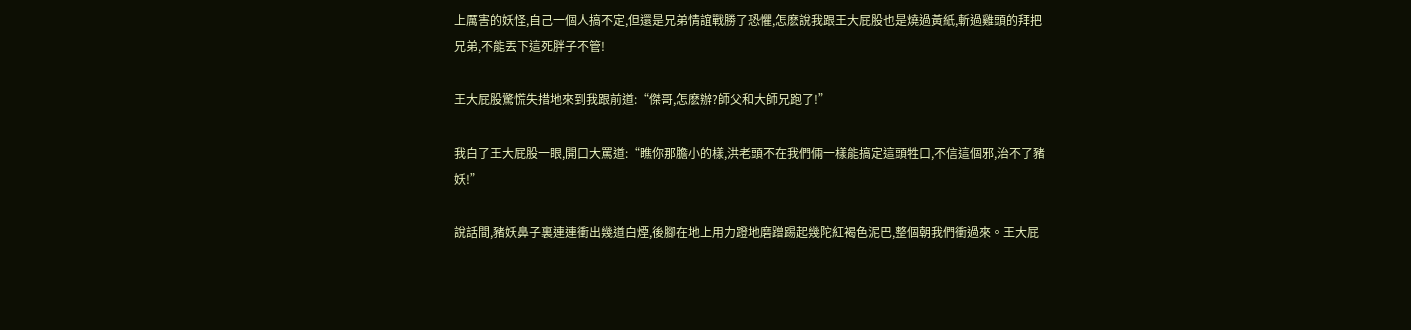上厲害的妖怪,自己一個人搞不定,但還是兄弟情誼戰勝了恐懼,怎麽說我跟王大屁股也是燒過黃紙,斬過雞頭的拜把兄弟,不能丟下這死胖子不管!

王大屁股驚慌失措地來到我跟前道:“傑哥,怎麽辦?師父和大師兄跑了!”

我白了王大屁股一眼,開口大罵道:“瞧你那膽小的樣,洪老頭不在我們倆一樣能搞定這頭牲口,不信這個邪,治不了豬妖!”

說話間,豬妖鼻子裏連連衝出幾道白煙,後腳在地上用力蹬地磨蹭踢起幾陀紅褐色泥巴,整個朝我們衝過來。王大屁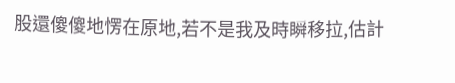股還傻傻地愣在原地,若不是我及時瞬移拉,估計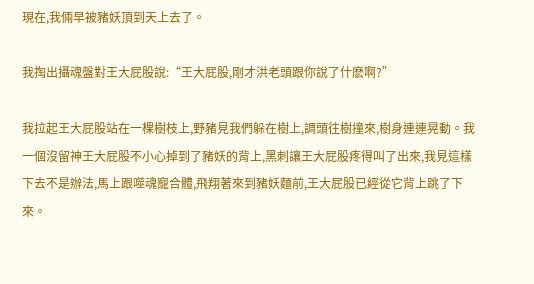現在,我倆早被豬妖頂到天上去了。

我掏出攝魂盤對王大屁股說:“王大屁股,剛才洪老頭跟你說了什麽啊?”

我拉起王大屁股站在一棵樹枝上,野豬見我們躲在樹上,調頭往樹撞來,樹身連連晃動。我一個沒留神王大屁股不小心掉到了豬妖的背上,黑刺讓王大屁股疼得叫了出來,我見這樣下去不是辦法,馬上跟噬魂寵合體,飛翔著來到豬妖麵前,王大屁股已經從它背上跳了下來。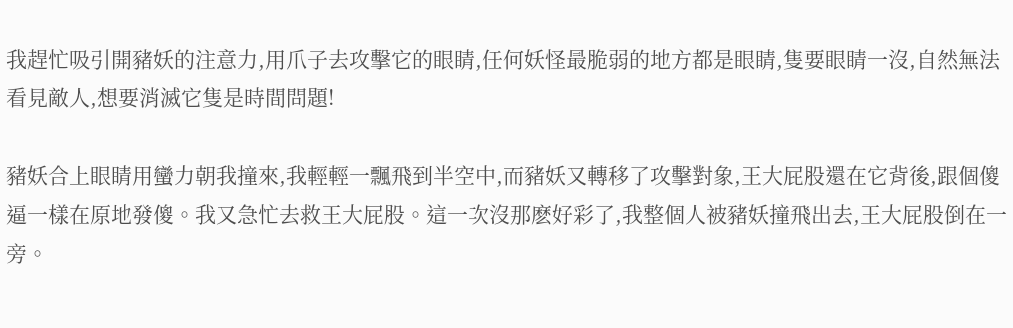我趕忙吸引開豬妖的注意力,用爪子去攻擊它的眼睛,任何妖怪最脆弱的地方都是眼睛,隻要眼睛一沒,自然無法看見敵人,想要消滅它隻是時間問題!

豬妖合上眼睛用蠻力朝我撞來,我輕輕一飄飛到半空中,而豬妖又轉移了攻擊對象,王大屁股還在它背後,跟個傻逼一樣在原地發傻。我又急忙去救王大屁股。這一次沒那麽好彩了,我整個人被豬妖撞飛出去,王大屁股倒在一旁。